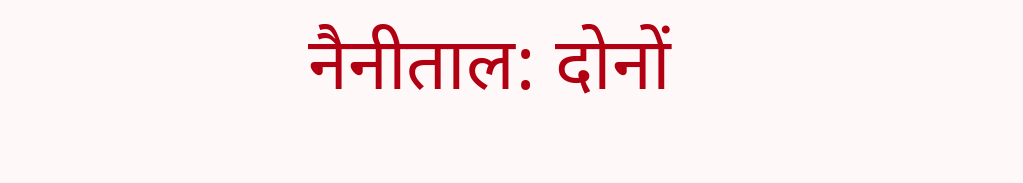नैनीताल: दोनों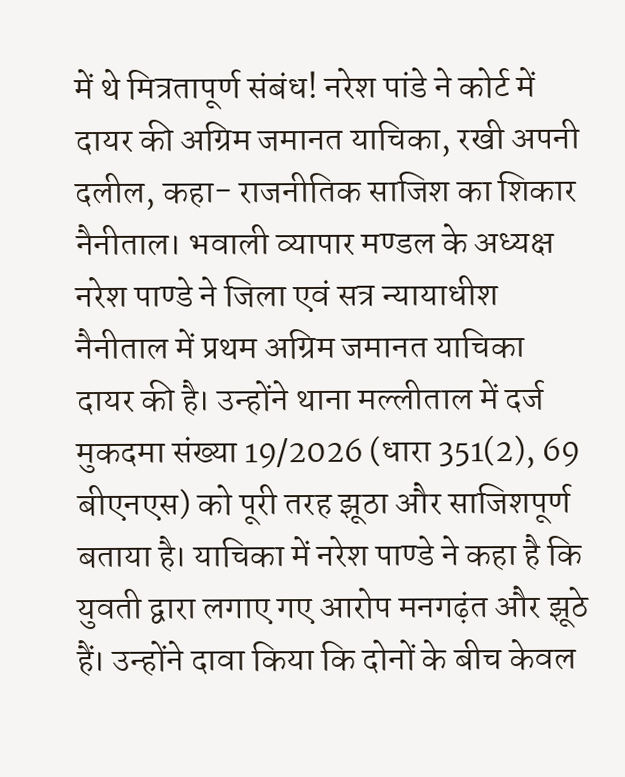में थे मित्रतापूर्ण संबंध! नरेश पांडे ने कोर्ट में दायर की अग्रिम जमानत याचिका, रखी अपनी दलील, कहा- राजनीतिक साजिश का शिकार
नैनीताल। भवाली व्यापार मण्डल के अध्यक्ष नरेश पाण्डे ने जिला एवं सत्र न्यायाधीश नैनीताल में प्रथम अग्रिम जमानत याचिका दायर की है। उन्होंने थाना मल्लीताल में दर्ज मुकदमा संख्या 19/2026 (धारा 351(2), 69 बीएनएस) को पूरी तरह झूठा और साजिशपूर्ण बताया है। याचिका में नरेश पाण्डे ने कहा है कि युवती द्वारा लगाए गए आरोप मनगढ़ंत और झूठे हैं। उन्होंने दावा किया कि दोनों के बीच केवल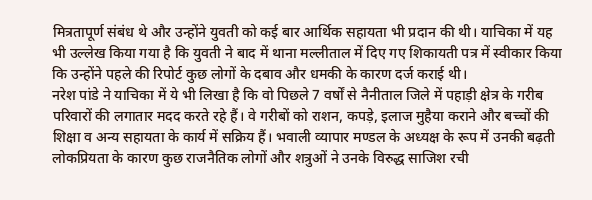मित्रतापूर्ण संबंध थे और उन्होंने युवती को कई बार आर्थिक सहायता भी प्रदान की थी। याचिका में यह भी उल्लेख किया गया है कि युवती ने बाद में थाना मल्लीताल में दिए गए शिकायती पत्र में स्वीकार किया कि उन्होंने पहले की रिपोर्ट कुछ लोगों के दबाव और धमकी के कारण दर्ज कराई थी।
नरेश पांडे ने याचिका में ये भी लिखा है कि वो पिछले 7 वर्षों से नैनीताल जिले में पहाड़ी क्षेत्र के गरीब परिवारों की लगातार मदद करते रहे हैं। वे गरीबों को राशन, कपड़े, इलाज मुहैया कराने और बच्चों की शिक्षा व अन्य सहायता के कार्य में सक्रिय हैं। भवाली व्यापार मण्डल के अध्यक्ष के रूप में उनकी बढ़ती लोकप्रियता के कारण कुछ राजनैतिक लोगों और शत्रुओं ने उनके विरुद्ध साजिश रची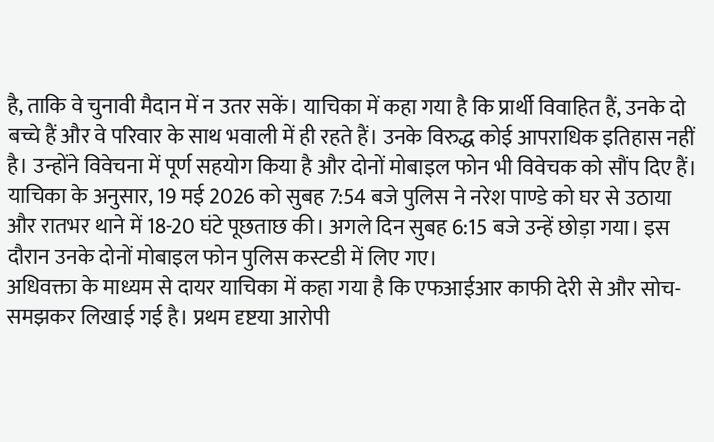है, ताकि वे चुनावी मैदान में न उतर सकें। याचिका में कहा गया है कि प्रार्थी विवाहित हैं, उनके दो बच्चे हैं और वे परिवार के साथ भवाली में ही रहते हैं। उनके विरुद्ध कोई आपराधिक इतिहास नहीं है। उन्होंने विवेचना में पूर्ण सहयोग किया है और दोनों मोबाइल फोन भी विवेचक को सौंप दिए हैं। याचिका के अनुसार, 19 मई 2026 को सुबह 7:54 बजे पुलिस ने नरेश पाण्डे को घर से उठाया और रातभर थाने में 18-20 घंटे पूछताछ की। अगले दिन सुबह 6:15 बजे उन्हें छोड़ा गया। इस दौरान उनके दोनों मोबाइल फोन पुलिस कस्टडी में लिए गए।
अधिवक्ता के माध्यम से दायर याचिका में कहा गया है कि एफआईआर काफी देरी से और सोच-समझकर लिखाई गई है। प्रथम दृष्टया आरोपी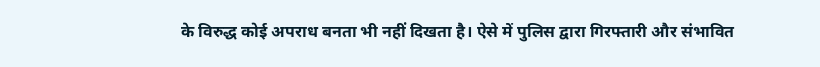के विरुद्ध कोई अपराध बनता भी नहीं दिखता है। ऐसे में पुलिस द्वारा गिरफ्तारी और संभावित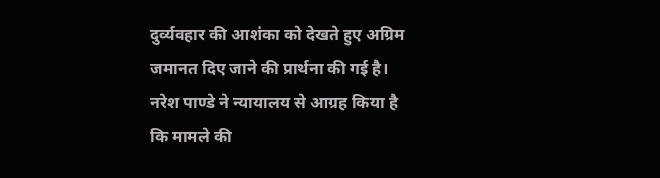दुर्व्यवहार की आशंका को देखते हुए अग्रिम जमानत दिए जाने की प्रार्थना की गई है। नरेश पाण्डे ने न्यायालय से आग्रह किया है कि मामले की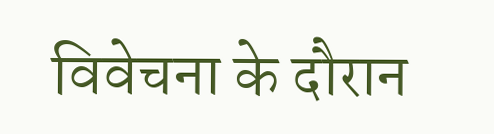विवेचना के दौरान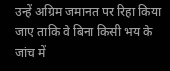उन्हें अग्रिम जमानत पर रिहा किया जाए ताकि वे बिना किसी भय के जांच में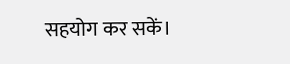सहयोग कर सकें।